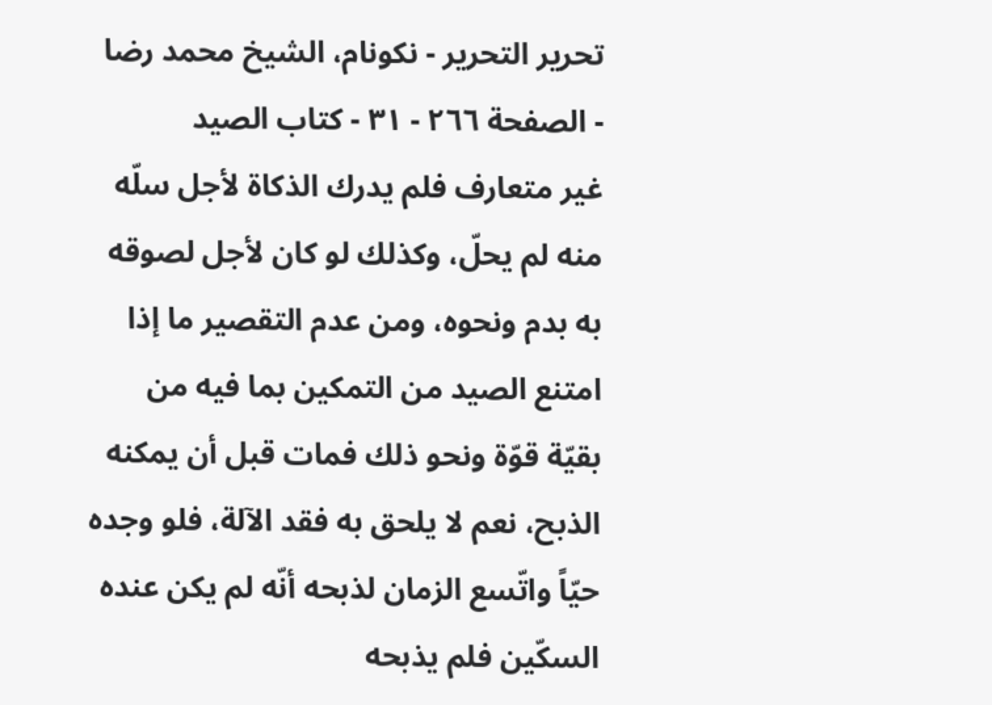تحرير التحرير - نکونام، الشيخ محمد رضا - الصفحة ٢٦٦ - ٣١ - كتاب الصيد
غير متعارف فلم يدرك الذكاة لأجل سلّه منه لم يحلّ، وكذلك لو كان لأجل لصوقه به بدم ونحوه، ومن عدم التقصير ما إذا امتنع الصيد من التمكين بما فيه من بقيّة قوّة ونحو ذلك فمات قبل أن يمكنه الذبح، نعم لا يلحق به فقد الآلة، فلو وجده حيّاً واتّسع الزمان لذبحه أنّه لم يكن عنده السكّين فلم يذبحه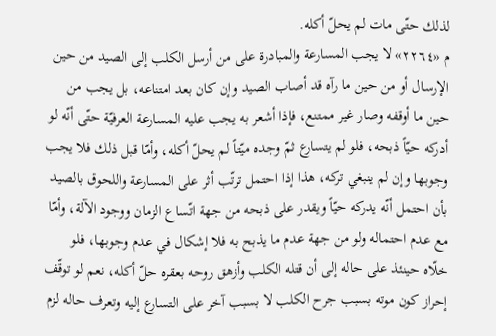لذلك حتّى مات لم يحلّ أكله.
م «٢٢٦٤» لا يجب المسارعة والمبادرة على من أرسل الكلب إلى الصيد من حين الإرسال أو من حين ما رآه قد أصاب الصيد وإن كان بعد امتناعه، بل يجب من حين ما أوقفه وصار غير ممتنع، فإذا أشعر به يجب عليه المسارعة العرفيّة حتّى أنّه لو أدركه حيّاً ذبحه، فلو لم يتسارع ثمّ وجده ميّتاً لم يحلّ أكله، وأمّا قبل ذلك فلا يجب وجوبها وإن لم ينبغي تركه، هذا إذا احتمل ترتّب أثر على المسارعة واللحوق بالصيد بأن احتمل أنّه يدركه حيّاً ويقدر على ذبحه من جهة اتّساع الزمان ووجود الآلة، وأمّا مع عدم احتماله ولو من جهة عدم ما يذبح به فلا إشكال في عدم وجوبها، فلو خلّاه حينئذ على حاله إلى أن قتله الكلب وأزهق روحه بعقره حلّ أكله، نعم لو توقّف إحراز كون موته بسبب جرح الكلب لا بسبب آخر على التسارع إليه وتعرف حاله لزم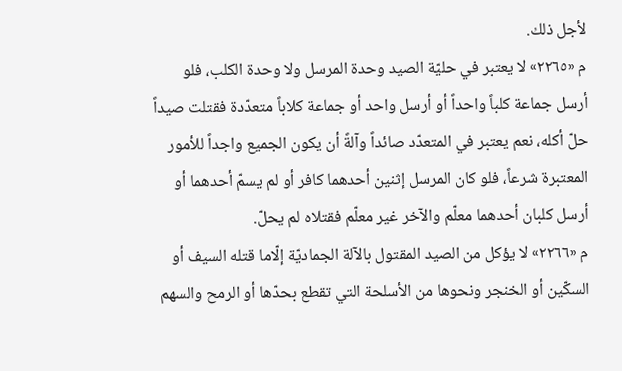لأجل ذلك.
م «٢٢٦٥» لا يعتبر في حليّة الصيد وحدة المرسل ولا وحدة الكلب، فلو أرسل جماعة كلباً واحداً أو أرسل واحد أو جماعة كلاباً متعدّدة فقتلت صيداً حلّ أكله، نعم يعتبر في المتعدّد صائداً وآلةً أن يكون الجميع واجداً للأمور المعتبرة شرعاً، فلو كان المرسل إثنين أحدهما كافر أو لم يسمّ أحدهما أو أرسل كلبان أحدهما معلّم والآخر غير معلّم فقتلاه لم يحلّ.
م «٢٢٦٦» لا يؤكل من الصيد المقتول بالآلة الجماديّة إلّاما قتله السيف أو السكّين أو الخنجر ونحوها من الأسلحة التي تقطع بحدّها أو الرمح والسهم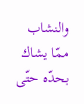والنشاب ممّا يشاك بحدّه حتّى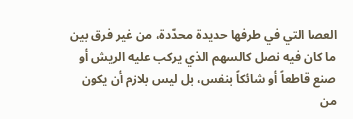العصا التي في طرفها حديدة محدّدة، من غير فرق بين ما كان فيه نصل كالسهم الذي يركب عليه الريش أو صنع قاطعاً أو شائكاً بنفس، بل ليس بلازم أن يكون من